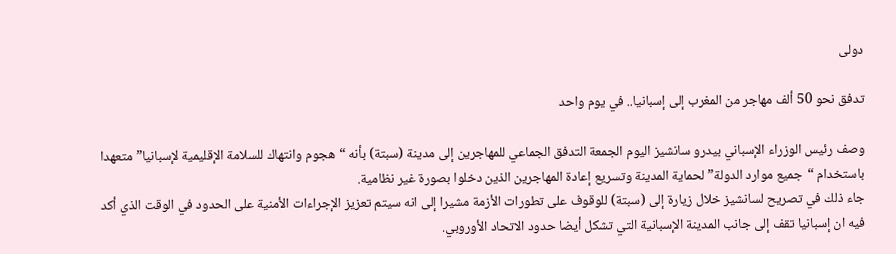دولى

تدفق نحو 50 ألف مهاجر من المغرب إلى إسبانيا.. في يوم واحد

وصف رئيس الوزراء الإسباني بيدرو سانشيز اليوم الجمعة التدفق الجماعي للمهاجرين إلى مدينة (سبتة) بأنه “هجوم وانتهاك للسلامة الإقليمية لإسبانيا” متعهدا باستخدام “جميع موارد الدولة” لحماية المدينة وتسريع إعادة المهاجرين الذين دخلوا بصورة غير نظامية.
جاء ذلك في تصريح لسانشيز خلال زيارة إلى (سبتة) للوقوف على تطورات الأزمة مشيرا إلى انه سيتم تعزيز الإجراءات الأمنية على الحدود في الوقت الذي أكد فيه ان إسبانيا تقف إلى جانب المدينة الإسبانية التي تشكل أيضا حدود الاتحاد الأوروبي.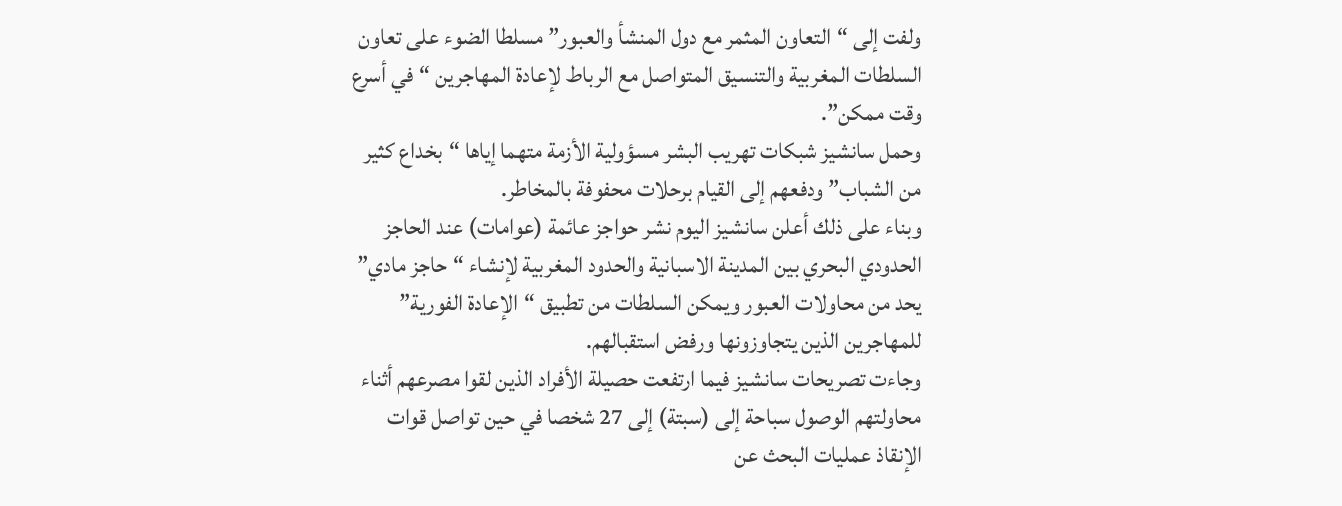ولفت إلى “التعاون المثمر مع دول المنشأ والعبور” مسلطا الضوء على تعاون السلطات المغربية والتنسيق المتواصل مع الرباط لإعادة المهاجرين “في أسرع وقت ممكن”.
وحمل سانشيز شبكات تهريب البشر مسؤولية الأزمة متهما إياها “بخداع كثير من الشباب” ودفعهم إلى القيام برحلات محفوفة بالمخاطر.
وبناء على ذلك أعلن سانشيز اليوم نشر حواجز عائمة (عوامات) عند الحاجز الحدودي البحري بين المدينة الاسبانية والحدود المغربية لإنشاء “حاجز مادي” يحد من محاولات العبور ويمكن السلطات من تطبيق “الإعادة الفورية” للمهاجرين الذين يتجاوزونها ورفض استقبالهم.
وجاءت تصريحات سانشيز فيما ارتفعت حصيلة الأفراد الذين لقوا مصرعهم أثناء محاولتهم الوصول سباحة إلى (سبتة) إلى 27 شخصا في حين تواصل قوات الإنقاذ عمليات البحث عن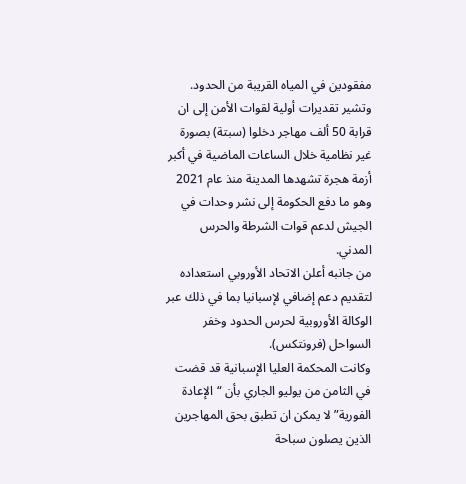مفقودين في المياه القريبة من الحدود.
وتشير تقديرات أولية لقوات الأمن إلى ان قرابة 50 ألف مهاجر دخلوا (سبتة) بصورة غير نظامية خلال الساعات الماضية في أكبر أزمة هجرة تشهدها المدينة منذ عام 2021 وهو ما دفع الحكومة إلى نشر وحدات في الجيش لدعم قوات الشرطة والحرس المدني.
من جانبه أعلن الاتحاد الأوروبي استعداده لتقديم دعم إضافي لإسبانيا بما في ذلك عبر الوكالة الأوروبية لحرس الحدود وخفر السواحل (فرونتكس).
وكانت المحكمة العليا الإسبانية قد قضت في الثامن من يوليو الجاري بأن “الإعادة الفورية” لا يمكن ان تطبق بحق المهاجرين الذين يصلون سباحة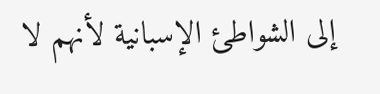إلى الشواطئ الإسبانية لأنهم لا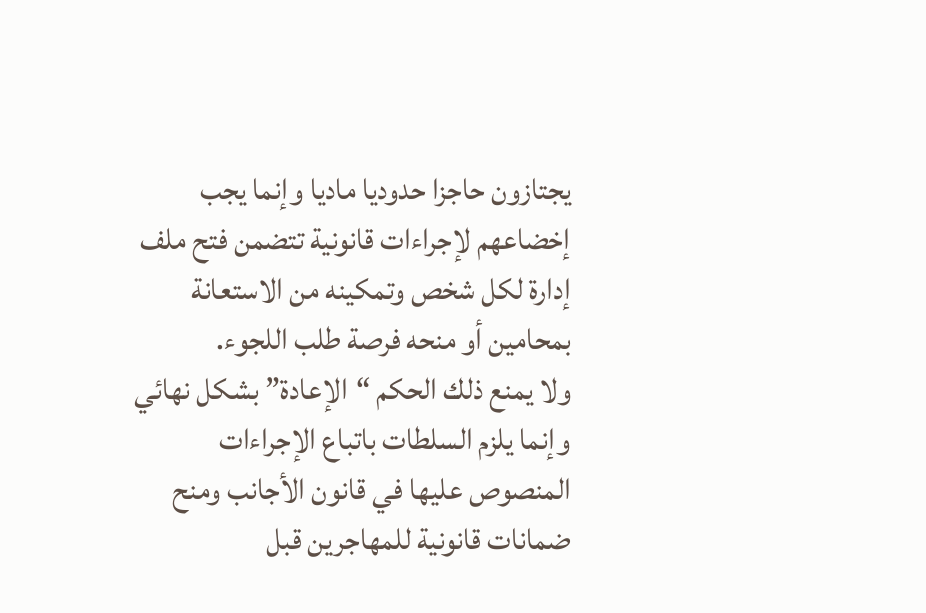يجتازون حاجزا حدوديا ماديا وإنما يجب إخضاعهم لإجراءات قانونية تتضمن فتح ملف إدارة لكل شخص وتمكينه من الاستعانة بمحامين أو منحه فرصة طلب اللجوء.
ولا يمنع ذلك الحكم “الإعادة” بشكل نهائي وإنما يلزم السلطات باتباع الإجراءات المنصوص عليها في قانون الأجانب ومنح ضمانات قانونية للمهاجرين قبل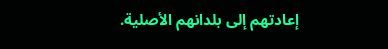إعادتهم إلى بلدانهم الأصلية.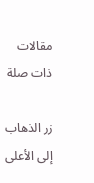مقالات ذات صلة

زر الذهاب إلى الأعلى